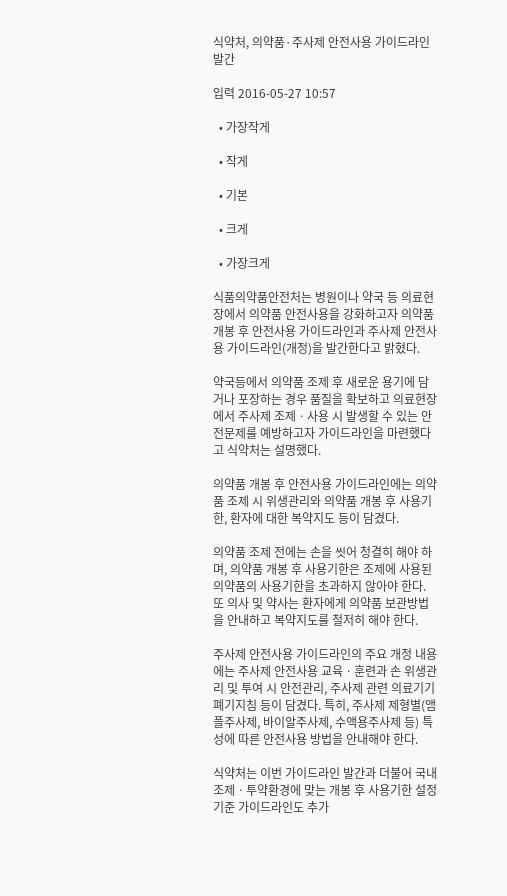식약처, 의약품·주사제 안전사용 가이드라인 발간

입력 2016-05-27 10:57

  • 가장작게

  • 작게

  • 기본

  • 크게

  • 가장크게

식품의약품안전처는 병원이나 약국 등 의료현장에서 의약품 안전사용을 강화하고자 의약품 개봉 후 안전사용 가이드라인과 주사제 안전사용 가이드라인(개정)을 발간한다고 밝혔다.

약국등에서 의약품 조제 후 새로운 용기에 담거나 포장하는 경우 품질을 확보하고 의료현장에서 주사제 조제ㆍ사용 시 발생할 수 있는 안전문제를 예방하고자 가이드라인을 마련했다고 식약처는 설명했다.

의약품 개봉 후 안전사용 가이드라인에는 의약품 조제 시 위생관리와 의약품 개봉 후 사용기한, 환자에 대한 복약지도 등이 담겼다.

의약품 조제 전에는 손을 씻어 청결히 해야 하며, 의약품 개봉 후 사용기한은 조제에 사용된 의약품의 사용기한을 초과하지 않아야 한다. 또 의사 및 약사는 환자에게 의약품 보관방법을 안내하고 복약지도를 철저히 해야 한다.

주사제 안전사용 가이드라인의 주요 개정 내용에는 주사제 안전사용 교육ㆍ훈련과 손 위생관리 및 투여 시 안전관리, 주사제 관련 의료기기 폐기지침 등이 담겼다. 특히, 주사제 제형별(앰플주사제, 바이알주사제, 수액용주사제 등) 특성에 따른 안전사용 방법을 안내해야 한다.

식약처는 이번 가이드라인 발간과 더불어 국내 조제ㆍ투약환경에 맞는 개봉 후 사용기한 설정 기준 가이드라인도 추가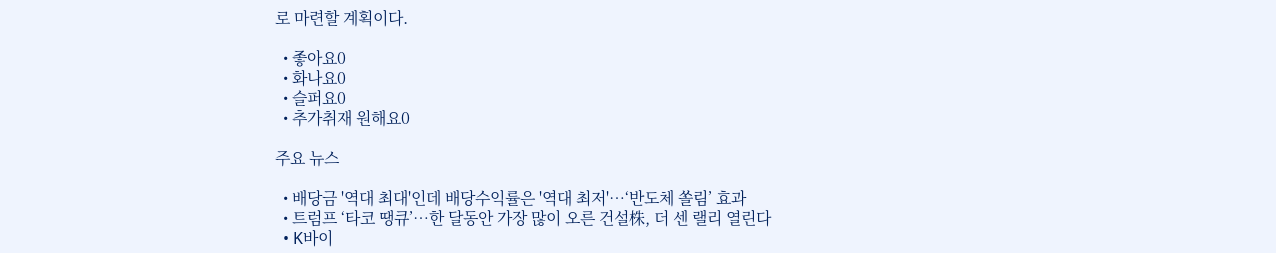로 마련할 계획이다.

  • 좋아요0
  • 화나요0
  • 슬퍼요0
  • 추가취재 원해요0

주요 뉴스

  • 배당금 '역대 최대'인데 배당수익률은 '역대 최저'⋯‘반도체 쏠림’ 효과
  • 트럼프 ‘타코 땡큐’…한 달동안 가장 많이 오른 건설株, 더 센 랠리 열린다
  • K바이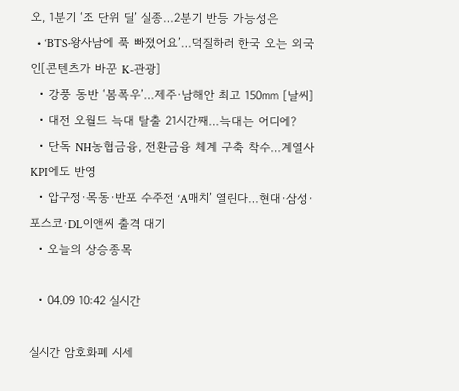오, 1분기 ‘조 단위 딜’ 실종…2분기 반등 가능성은
  • ‘BTS·왕사남에 푹 빠졌어요’…덕질하러 한국 오는 외국인[콘텐츠가 바꾼 K-관광]
  • 강풍 동반 ‘봄폭우’…제주·남해안 최고 150㎜ [날씨]
  • 대전 오월드 늑대 탈출 21시간째…늑대는 어디에?
  • 단독 NH농협금융, 전환금융 체계 구축 착수…계열사 KPI에도 반영
  • 압구정·목동·반포 수주전 ‘A매치’ 열린다…현대·삼성·포스코·DL이앤씨 출격 대기
  • 오늘의 상승종목

  • 04.09 10:42 실시간

실시간 암호화폐 시세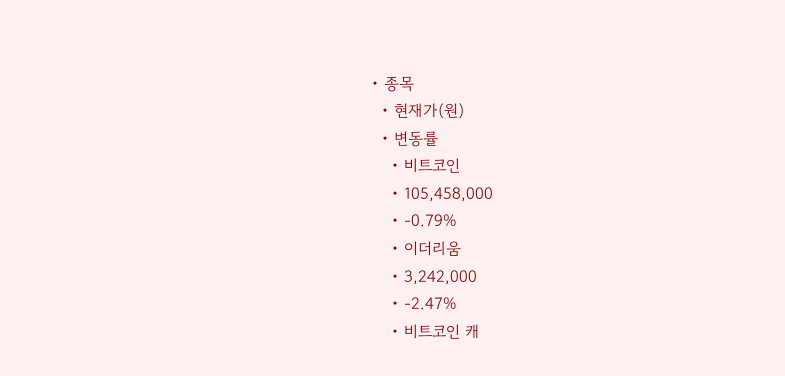• 종목
  • 현재가(원)
  • 변동률
    • 비트코인
    • 105,458,000
    • -0.79%
    • 이더리움
    • 3,242,000
    • -2.47%
    • 비트코인 캐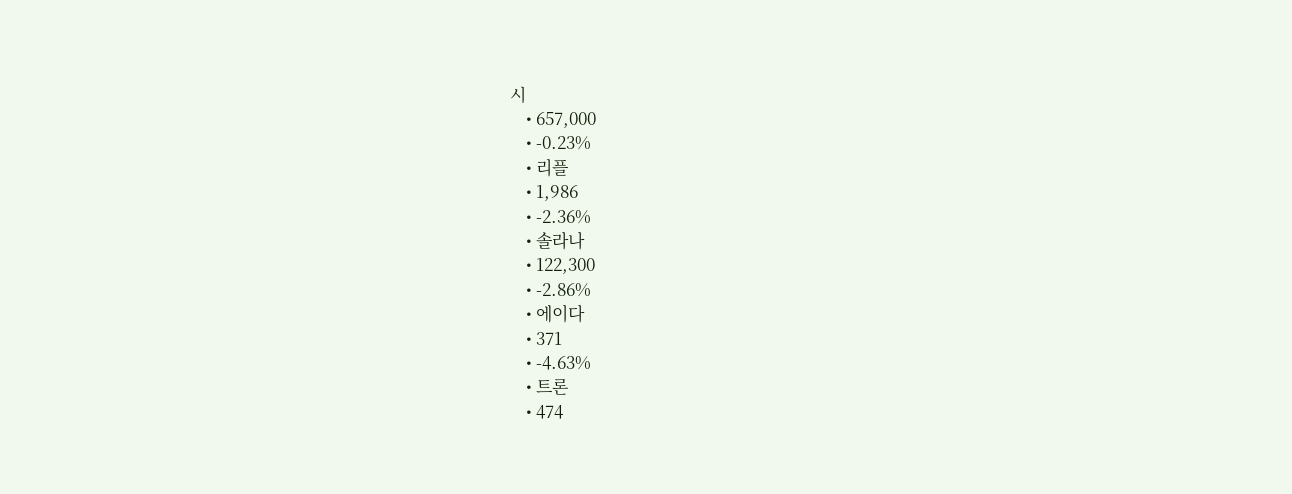시
    • 657,000
    • -0.23%
    • 리플
    • 1,986
    • -2.36%
    • 솔라나
    • 122,300
    • -2.86%
    • 에이다
    • 371
    • -4.63%
    • 트론
    • 474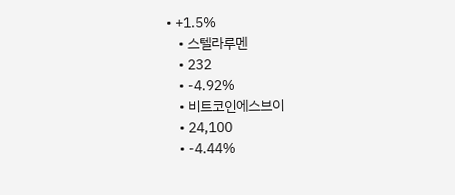• +1.5%
    • 스텔라루멘
    • 232
    • -4.92%
    • 비트코인에스브이
    • 24,100
    • -4.44%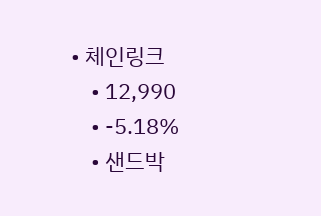• 체인링크
    • 12,990
    • -5.18%
    • 샌드박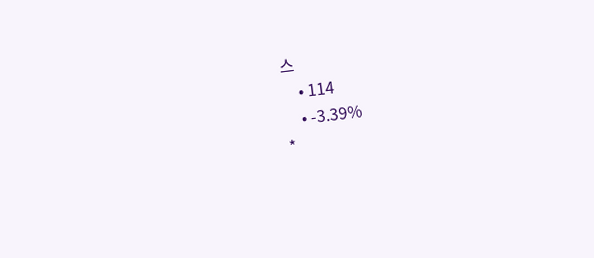스
    • 114
    • -3.39%
*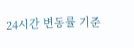24시간 변동률 기준